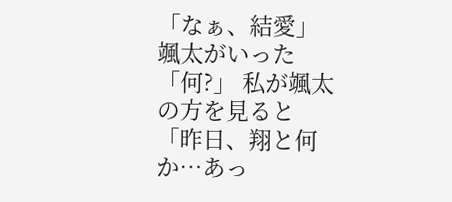「なぁ、結愛」 颯太がいった 「何?」 私が颯太の方を見ると 「昨日、翔と何か…あっ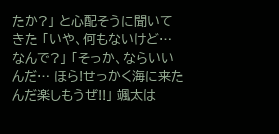たか?」 と心配そうに聞いてきた 「いや、何もないけど…なんで?」 「そっか、ならいいんだ… ほら!せっかく海に来たんだ楽しもうぜ!!」 颯太は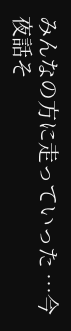みんなの方に走っていった …今夜話そ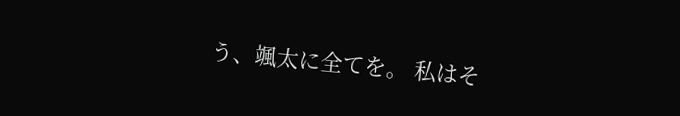う、颯太に全てを。 私はそ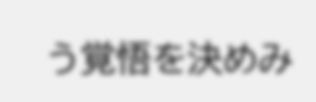う覚悟を決めみ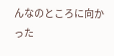んなのところに向かった